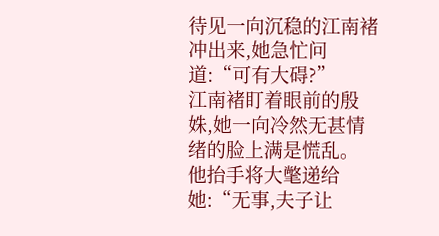待见一向沉稳的江南褚冲出来,她急忙问道:“可有大碍?”
江南褚盯着眼前的殷姝,她一向冷然无甚情绪的脸上满是慌乱。
他抬手将大氅递给她:“无事,夫子让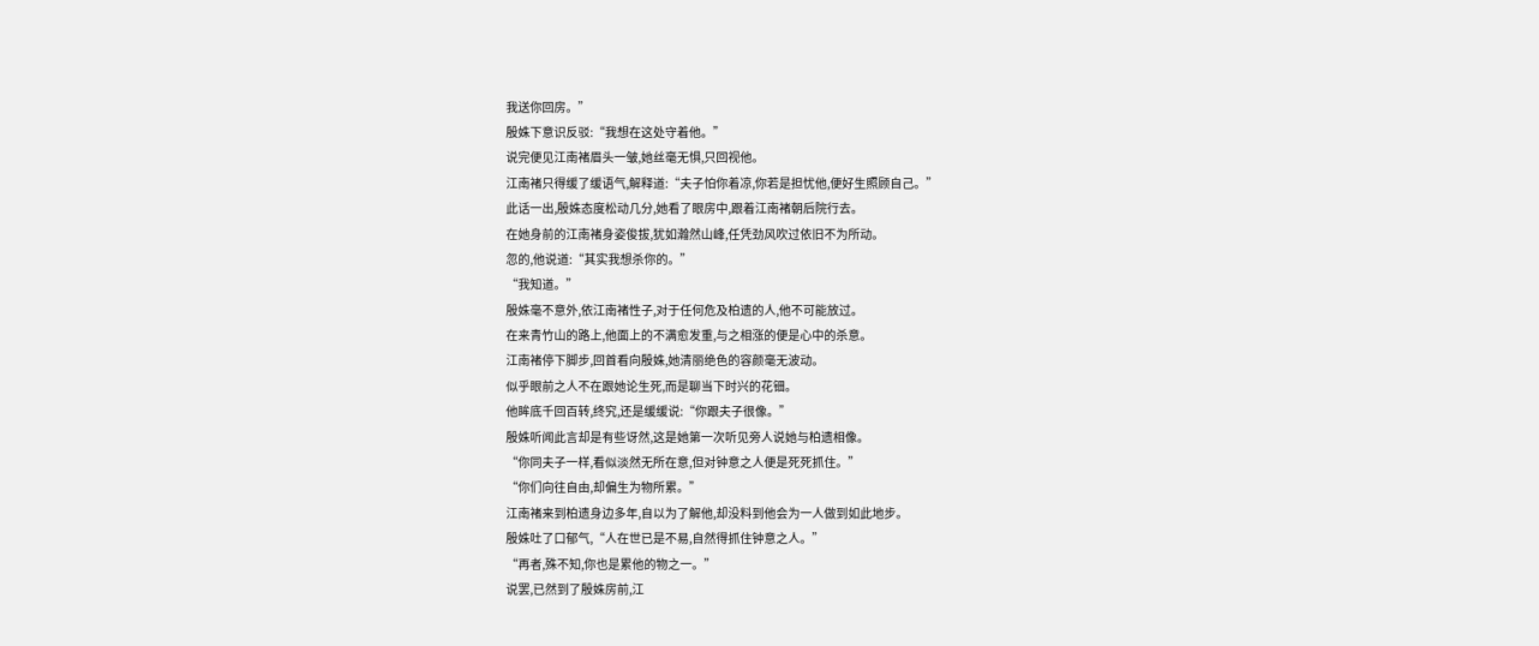我送你回房。”
殷姝下意识反驳:“我想在这处守着他。”
说完便见江南褚眉头一皱,她丝毫无惧,只回视他。
江南褚只得缓了缓语气,解释道:“夫子怕你着凉,你若是担忧他,便好生照顾自己。”
此话一出,殷姝态度松动几分,她看了眼房中,跟着江南褚朝后院行去。
在她身前的江南褚身姿俊拔,犹如瀚然山峰,任凭劲风吹过依旧不为所动。
忽的,他说道:“其实我想杀你的。”
“我知道。”
殷姝毫不意外,依江南褚性子,对于任何危及柏遗的人,他不可能放过。
在来青竹山的路上,他面上的不满愈发重,与之相涨的便是心中的杀意。
江南褚停下脚步,回首看向殷姝,她清丽绝色的容颜毫无波动。
似乎眼前之人不在跟她论生死,而是聊当下时兴的花钿。
他眸底千回百转,终究,还是缓缓说:“你跟夫子很像。”
殷姝听闻此言却是有些讶然,这是她第一次听见旁人说她与柏遗相像。
“你同夫子一样,看似淡然无所在意,但对钟意之人便是死死抓住。”
“你们向往自由,却偏生为物所累。”
江南褚来到柏遗身边多年,自以为了解他,却没料到他会为一人做到如此地步。
殷姝吐了口郁气,“人在世已是不易,自然得抓住钟意之人。”
“再者,殊不知,你也是累他的物之一。”
说罢,已然到了殷姝房前,江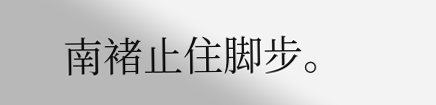南褚止住脚步。